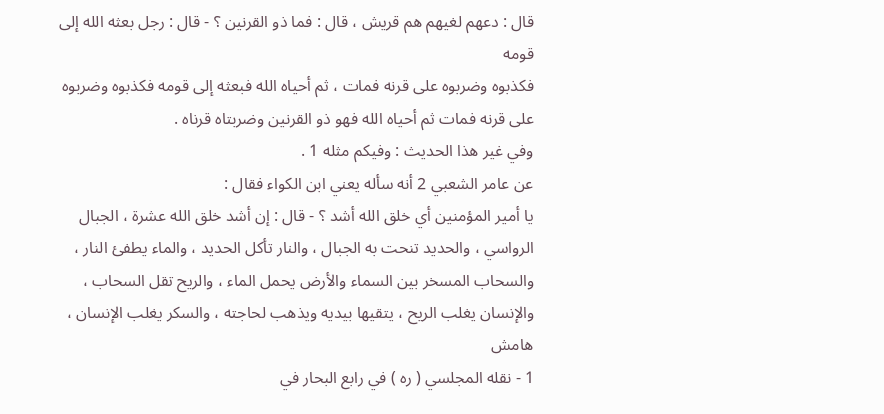قال : دعهم لغيهم هم قريش ، قال : فما ذو القرنين ؟ - قال : رجل بعثه الله إلى قومه
فكذبوه وضربوه على قرنه فمات ، ثم أحياه الله فبعثه إلى قومه فكذبوه وضربوه
على قرنه فمات ثم أحياه الله فهو ذو القرنين وضربتاه قرناه .
وفي غير هذا الحديث : وفيكم مثله 1 .
عن عامر الشعبي 2 أنه سأله يعني ابن الكواء فقال :
يا أمير المؤمنين أي خلق الله أشد ؟ - قال : إن أشد خلق الله عشرة ، الجبال
الرواسي ، والحديد تنحت به الجبال ، والنار تأكل الحديد ، والماء يطفئ النار ،
والسحاب المسخر بين السماء والأرض يحمل الماء ، والريح تقل السحاب ،
والإنسان يغلب الريح ، يتقيها بيديه ويذهب لحاجته ، والسكر يغلب الإنسان ،
هامش
1 - نقله المجلسي ( ره ) في رابع البحار في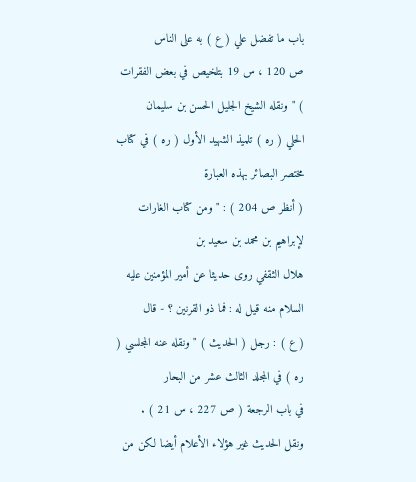باب ما تفضل علي ( ع ) به على الناس
ص 120 ، س 19 بتلخيص في بعض الفقرات ) " ونقله الشيخ الجليل الحسن بن سليمان
الحلي ( ره ) تلميذ الشهيد الأول ( ره ) في كتاب مختصر البصائر بهذه العبارة
( أنظر ص 204 ) : " ومن كتاب الغارات لإبراهيم بن محمد بن سعيد بن
هلال الثقفي روى حديثا عن أمير المؤمنين عليه السلام منه قيل له : فما ذو القرنين ؟ - قال
( ع ) : رجل ( الحديث ) " ونقله عنه المجلسي ( ره ) في المجلد الثالث عشر من البحار
في باب الرجعة ( ص 227 ، س 21 ) .
ونقل الحديث غير هؤلاء الأعلام أيضا لكن من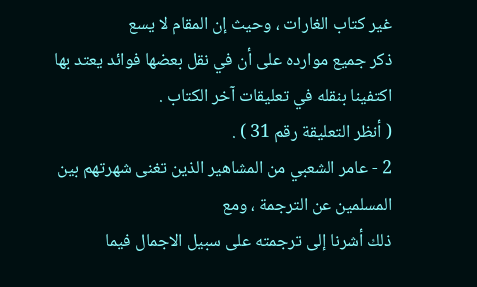غير كتاب الغارات ، وحيث إن المقام لا يسع
ذكر جميع موارده على أن في نقل بعضها فوائد يعتد بها اكتفينا بنقله في تعليقات آخر الكتاب .
( أنظر التعليقة رقم 31 ) .
2 - عامر الشعبي من المشاهير الذين تغنى شهرتهم بين المسلمين عن الترجمة ، ومع
ذلك أشرنا إلى ترجمته على سبيل الاجمال فيما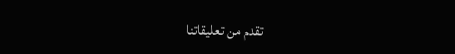تقدم من تعليقاتنا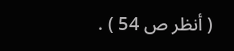( أنظر ص 54 ) .